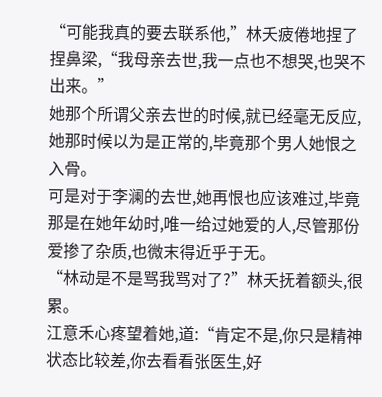“可能我真的要去联系他,”林夭疲倦地捏了捏鼻梁,“我母亲去世,我一点也不想哭,也哭不出来。”
她那个所谓父亲去世的时候,就已经毫无反应,她那时候以为是正常的,毕竟那个男人她恨之入骨。
可是对于李澜的去世,她再恨也应该难过,毕竟那是在她年幼时,唯一给过她爱的人,尽管那份爱掺了杂质,也微末得近乎于无。
“林动是不是骂我骂对了?”林夭抚着额头,很累。
江意禾心疼望着她,道:“肯定不是,你只是精神状态比较差,你去看看张医生,好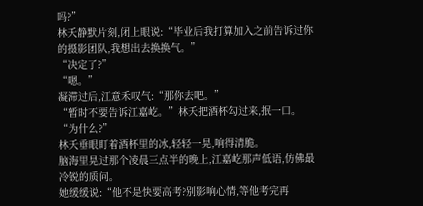吗?”
林夭静默片刻,闭上眼说:“毕业后我打算加入之前告诉过你的摄影团队,我想出去换换气。”
“决定了?”
“嗯。”
凝滞过后,江意禾叹气:“那你去吧。”
“暂时不要告诉江嘉屹。”林夭把酒杯勾过来,抿一口。
“为什么?”
林夭垂眼盯着酒杯里的冰,轻轻一晃,响得清脆。
脑海里晃过那个凌晨三点半的晚上,江嘉屹那声低语,仿佛最冷锐的质问。
她缓缓说:“他不是快要高考?别影响心情,等他考完再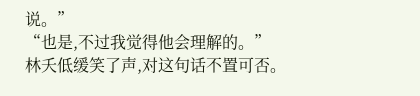说。”
“也是,不过我觉得他会理解的。”
林夭低缓笑了声,对这句话不置可否。